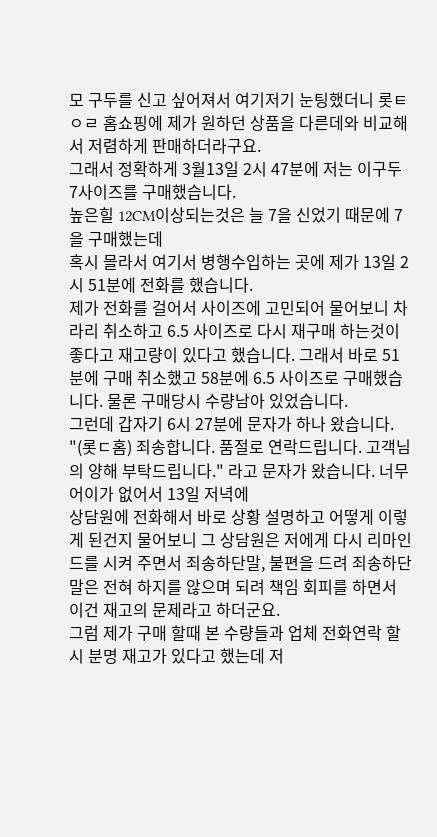모 구두를 신고 싶어져서 여기저기 눈팅했더니 롯ㅌ ㅇㄹ 홈쇼핑에 제가 원하던 상품을 다른데와 비교해서 저렴하게 판매하더라구요.
그래서 정확하게 3월13일 2시 47분에 저는 이구두 7사이즈를 구매했습니다.
높은힐 12CM이상되는것은 늘 7을 신었기 때문에 7을 구매했는데
혹시 몰라서 여기서 병행수입하는 곳에 제가 13일 2시 51분에 전화를 했습니다.
제가 전화를 걸어서 사이즈에 고민되어 물어보니 차라리 취소하고 6.5 사이즈로 다시 재구매 하는것이 좋다고 재고량이 있다고 했습니다. 그래서 바로 51분에 구매 취소했고 58분에 6.5 사이즈로 구매했습니다. 물론 구매당시 수량남아 있었습니다.
그런데 갑자기 6시 27분에 문자가 하나 왔습니다.
"(롯ㄷ홈) 죄송합니다. 품절로 연락드립니다. 고객님의 양해 부탁드립니다." 라고 문자가 왔습니다. 너무 어이가 없어서 13일 저녁에
상담원에 전화해서 바로 상황 설명하고 어떻게 이렇게 된건지 물어보니 그 상담원은 저에게 다시 리마인드를 시켜 주면서 죄송하단말, 불편을 드려 죄송하단말은 전혀 하지를 않으며 되려 책임 회피를 하면서 이건 재고의 문제라고 하더군요.
그럼 제가 구매 할때 본 수량들과 업체 전화연락 할시 분명 재고가 있다고 했는데 저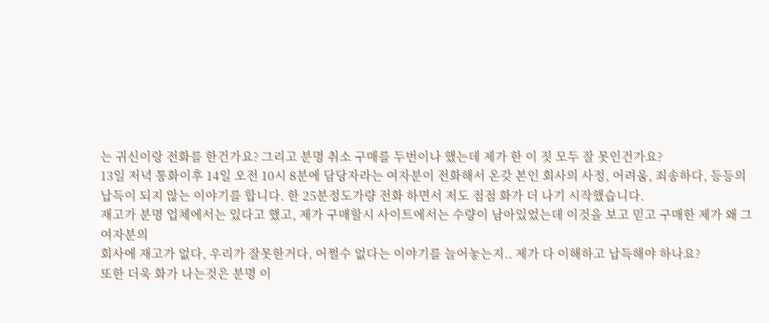는 귀신이랑 전화를 한건가요? 그리고 분명 취소 구매를 두번이나 했는데 제가 한 이 짓 모두 잘 못인건가요?
13일 저녁 통화이후 14일 오전 10시 8분에 담당자라는 여자분이 전화해서 온갖 본인 회사의 사정, 어려움, 죄송하다, 등등의 납득이 되지 않는 이야기를 합니다. 한 25분정도가량 전화 하면서 저도 점점 화가 더 나기 시작했습니다.
재고가 분명 업체에서는 있다고 했고, 제가 구매할시 사이트에서는 수량이 남아있었는데 이것을 보고 믿고 구매한 제가 왜 그 여자분의
회사에 재고가 없다, 우리가 잘못한거다, 어쩔수 없다는 이야기를 늘어놓는지.. 제가 다 이해하고 납득해야 하나요?
또한 더욱 화가 나는것은 분명 이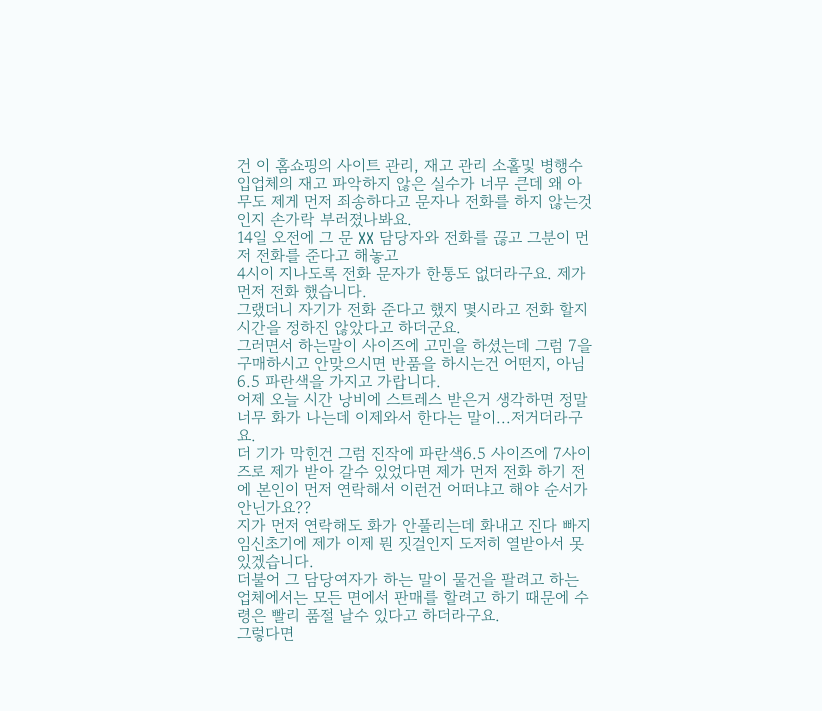건 이 홈쇼핑의 사이트 관리, 재고 관리 소홀및 병행수입업체의 재고 파악하지 않은 실수가 너무 큰데 왜 아무도 제게 먼저 죄송하다고 문자나 전화를 하지 않는것인지 손가락 부러졌나봐요.
14일 오전에 그 문 XX 담당자와 전화를 끊고 그분이 먼저 전화를 준다고 해놓고
4시이 지나도록 전화 문자가 한통도 없더라구요. 제가 먼저 전화 했습니다.
그랬더니 자기가 전화 준다고 했지 몇시라고 전화 할지 시간을 정하진 않았다고 하더군요.
그러면서 하는말이 사이즈에 고민을 하셨는데 그럼 7을 구매하시고 안맞으시면 반품을 하시는건 어떤지, 아님 6.5 파란색을 가지고 가랍니다.
어제 오늘 시간 낭비에 스트레스 받은거 생각하면 정말 너무 화가 나는데 이제와서 한다는 말이...저거더라구요.
더 기가 막힌건 그럼 진작에 파란색6.5 사이즈에 7사이즈로 제가 받아 갈수 있었다면 제가 먼저 전화 하기 전에 본인이 먼저 연락해서 이런건 어떠냐고 해야 순서가 안닌가요??
지가 먼저 연락해도 화가 안풀리는데 화내고 진다 빠지 임신초기에 제가 이제 뭔 짓걸인지 도저히 열받아서 못있겠습니다.
더불어 그 담당여자가 하는 말이 물건을 팔려고 하는 업체에서는 모든 면에서 판매를 할려고 하기 때문에 수령은 빨리 품절 날수 있다고 하더라구요.
그렇다면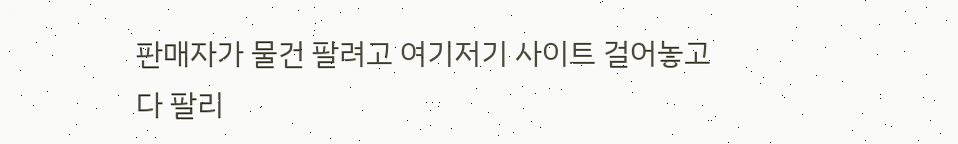판매자가 물건 팔려고 여기저기 사이트 걸어놓고 다 팔리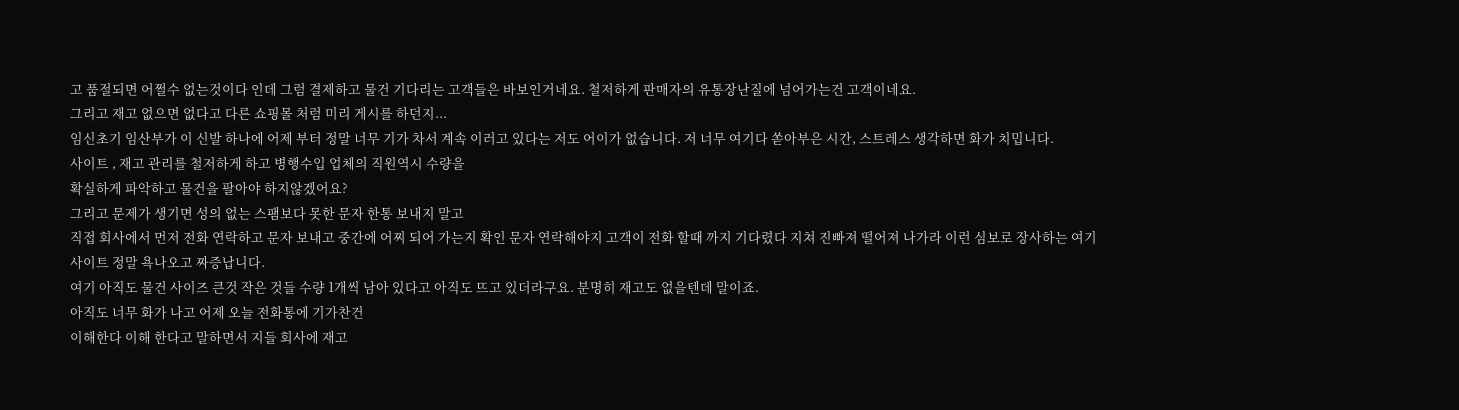고 품절되면 어쩔수 없는것이다 인데 그럼 결제하고 물건 기다리는 고객들은 바보인거네요. 철저하게 판매자의 유통장난질에 넘어가는건 고객이네요.
그리고 재고 없으면 없다고 다른 쇼핑몰 처럼 미리 게시를 하던지...
임신초기 임산부가 이 신발 하나에 어제 부터 정말 너무 기가 차서 계속 이러고 있다는 저도 어이가 없습니다. 저 너무 여기다 쏟아부은 시간, 스트레스 생각하면 화가 치밉니다.
사이트 , 재고 관리를 철저하게 하고 병행수입 업체의 직원역시 수량을
확실하게 파악하고 물건을 팔아야 하지않겠어요?
그리고 문제가 생기면 성의 없는 스팸보다 못한 문자 한통 보내지 말고
직접 회사에서 먼저 전화 연락하고 문자 보내고 중간에 어찌 되어 가는지 확인 문자 연락해야지 고객이 전화 할때 까지 기다렸다 지쳐 진빠져 떨어져 나가라 이런 심보로 장사하는 여기 사이트 정말 욕나오고 짜증납니다.
여기 아직도 물건 사이즈 큰것 작은 것들 수량 1개씩 남아 있다고 아직도 뜨고 있더라구요. 분명히 재고도 없을텐데 말이죠.
아직도 너무 화가 나고 어제 오늘 전화통에 기가찬건
이해한다 이해 한다고 말하면서 지들 회사에 재고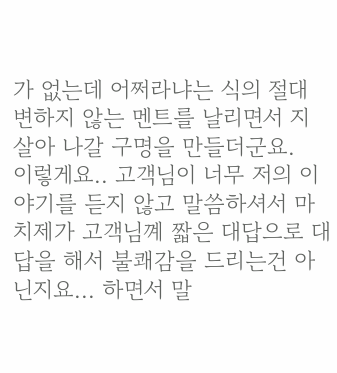가 없는데 어쩌라냐는 식의 절대 변하지 않는 멘트를 날리면서 지 살아 나갈 구명을 만들더군요.
이렇게요.. 고객님이 너무 저의 이야기를 듣지 않고 말씀하셔서 마치제가 고객님꼐 짧은 대답으로 대답을 해서 불쾌감을 드리는건 아닌지요... 하면서 말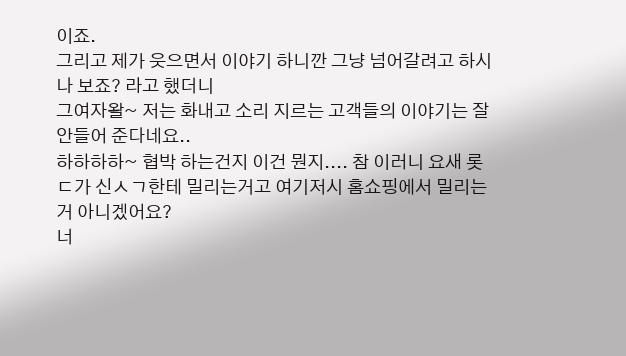이죠.
그리고 제가 웃으면서 이야기 하니깐 그냥 넘어갈려고 하시나 보죠? 라고 했더니
그여자왈~ 저는 화내고 소리 지르는 고객들의 이야기는 잘 안들어 준다네요..
하하하하~ 협박 하는건지 이건 뭔지.... 참 이러니 요새 롯ㄷ가 신ㅅㄱ한테 밀리는거고 여기저시 홈쇼핑에서 밀리는거 아니겠어요?
너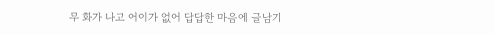무 화가 나고 어이가 없어 답답한 마음에 글남기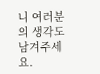니 여러분의 생각도 남겨주세요.